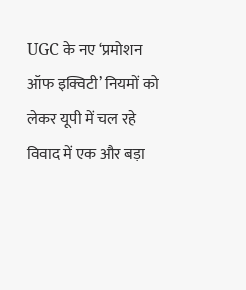UGC के नए ‘प्रमोशन ऑफ इक्विटी’ नियमों को लेकर यूपी में चल रहे विवाद में एक और बड़ा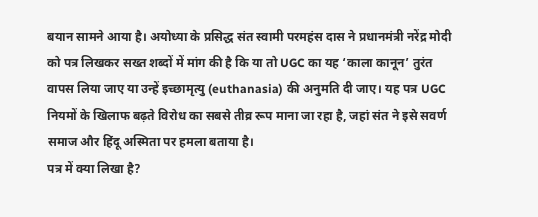बयान सामने आया है। अयोध्या के प्रसिद्ध संत स्वामी परमहंस दास ने प्रधानमंत्री नरेंद्र मोदी को पत्र लिखकर सख्त शब्दों में मांग की है कि या तो UGC का यह ‘काला कानून’ तुरंत वापस लिया जाए या उन्हें इच्छामृत्यु (euthanasia) की अनुमति दी जाए। यह पत्र UGC नियमों के खिलाफ बढ़ते विरोध का सबसे तीव्र रूप माना जा रहा है, जहां संत ने इसे सवर्ण समाज और हिंदू अस्मिता पर हमला बताया है।
पत्र में क्या लिखा है?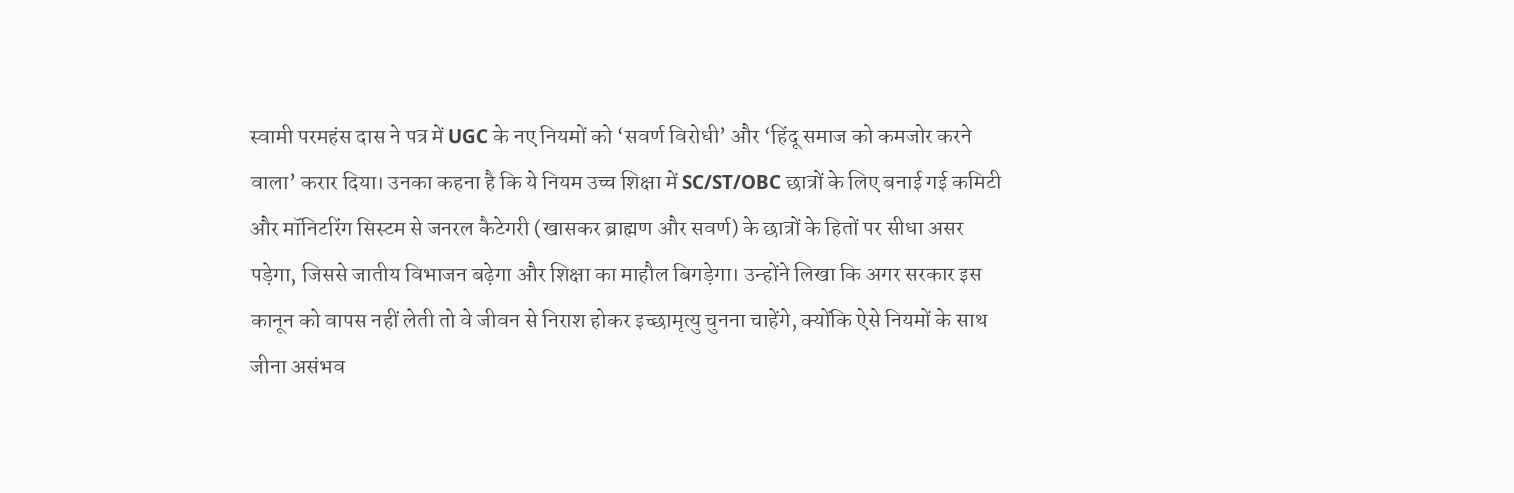स्वामी परमहंस दास ने पत्र में UGC के नए नियमों को ‘सवर्ण विरोधी’ और ‘हिंदू समाज को कमजोर करने वाला’ करार दिया। उनका कहना है कि ये नियम उच्च शिक्षा में SC/ST/OBC छात्रों के लिए बनाई गई कमिटी और मॉनिटरिंग सिस्टम से जनरल कैटेगरी (खासकर ब्राह्मण और सवर्ण) के छात्रों के हितों पर सीधा असर पड़ेगा, जिससे जातीय विभाजन बढ़ेगा और शिक्षा का माहौल बिगड़ेगा। उन्होंने लिखा कि अगर सरकार इस कानून को वापस नहीं लेती तो वे जीवन से निराश होकर इच्छामृत्यु चुनना चाहेंगे, क्योंकि ऐसे नियमों के साथ जीना असंभव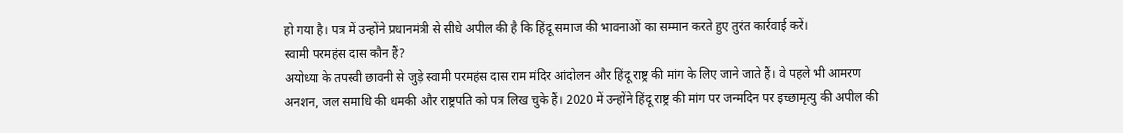हो गया है। पत्र में उन्होंने प्रधानमंत्री से सीधे अपील की है कि हिंदू समाज की भावनाओं का सम्मान करते हुए तुरंत कार्रवाई करें।
स्वामी परमहंस दास कौन हैं?
अयोध्या के तपस्वी छावनी से जुड़े स्वामी परमहंस दास राम मंदिर आंदोलन और हिंदू राष्ट्र की मांग के लिए जाने जाते हैं। वे पहले भी आमरण अनशन, जल समाधि की धमकी और राष्ट्रपति को पत्र लिख चुके हैं। 2020 में उन्होंने हिंदू राष्ट्र की मांग पर जन्मदिन पर इच्छामृत्यु की अपील की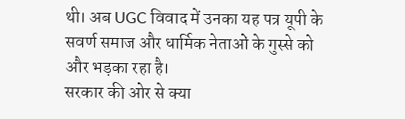थी। अब UGC विवाद में उनका यह पत्र यूपी के सवर्ण समाज और धार्मिक नेताओं के गुस्से को और भड़का रहा है।
सरकार की ओर से क्या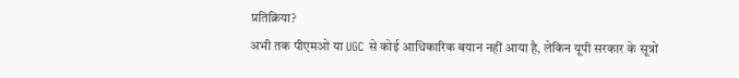प्रतिक्रिया?
अभी तक पीएमओ या UGC से कोई आधिकारिक बयान नहीं आया है, लेकिन यूपी सरकार के सूत्रों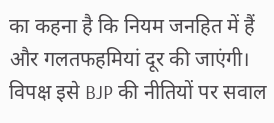का कहना है कि नियम जनहित में हैं और गलतफहमियां दूर की जाएंगी। विपक्ष इसे BJP की नीतियों पर सवाल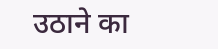उठाने का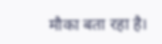मौका बता रहा है।